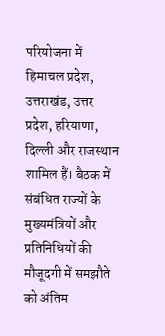परियोजना में हिमाचल प्रदेश, उत्तराखंड, उत्तर प्रदेश, हरियाणा, दिल्ली और राजस्थान शामिल हैं। बैठक में संबंधित राज्यों के मुख्यमंत्रियों और प्रतिनिधियों की मौजूदगी में समझौते को अंतिम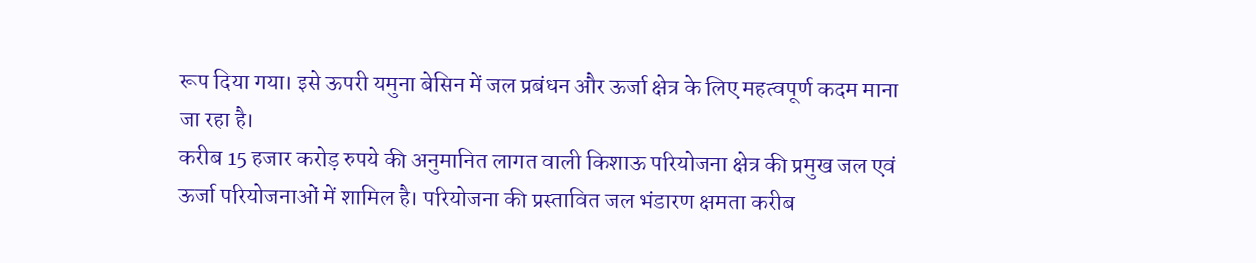रूप दिया गया। इसे ऊपरी यमुना बेसिन में जल प्रबंधन और ऊर्जा क्षेत्र के लिए महत्वपूर्ण कदम माना जा रहा है।
करीब 15 हजार करोड़ रुपये की अनुमानित लागत वाली किशाऊ परियोजना क्षेत्र की प्रमुख जल एवं ऊर्जा परियोजनाओं में शामिल है। परियोजना की प्रस्तावित जल भंडारण क्षमता करीब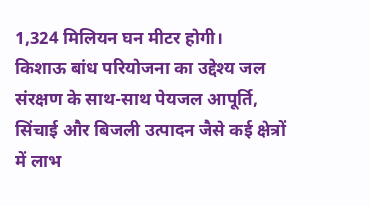1,324 मिलियन घन मीटर होगी।
किशाऊ बांध परियोजना का उद्देश्य जल संरक्षण के साथ-साथ पेयजल आपूर्ति, सिंचाई और बिजली उत्पादन जैसे कई क्षेत्रों में लाभ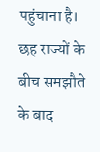पहुंचाना है। छह राज्यों के बीच समझौते के बाद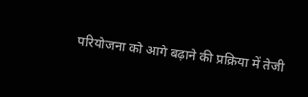परियोजना को आगे बढ़ाने की प्रक्रिया में तेजी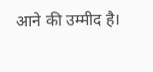आने की उम्मीद है।